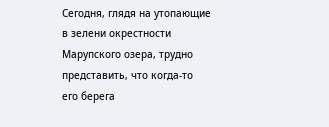Сегодня, глядя на утопающие в зелени окрестности Марупского озера, трудно представить, что когда-то его берега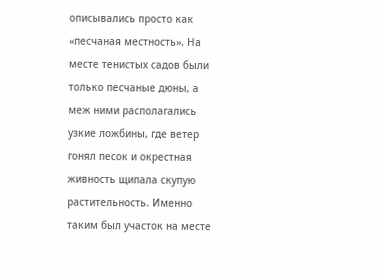описывались просто как «песчаная местность». На месте тенистых садов были только песчаные дюны, а меж ними располагались узкие ложбины, где ветер гонял песок и окрестная живность щипала скупую растительность. Именно таким был участок на месте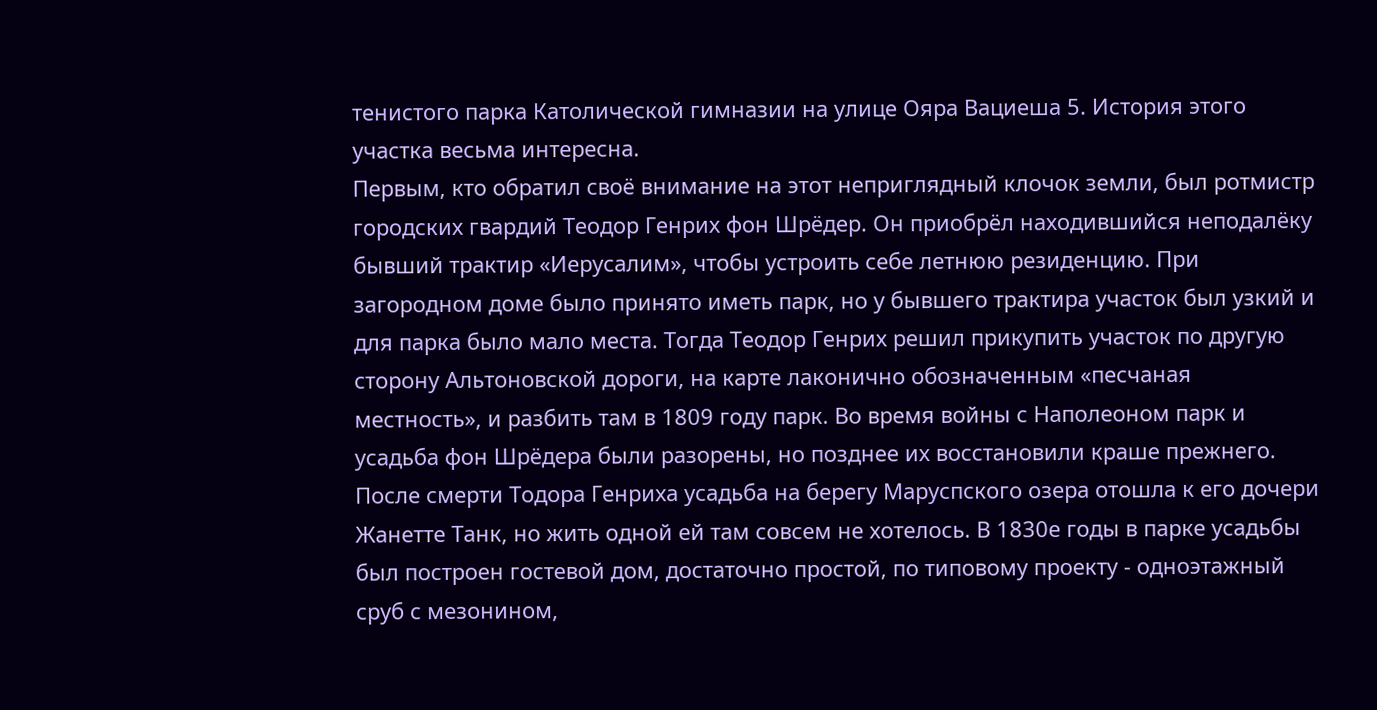тенистого парка Католической гимназии на улице Ояра Вациеша 5. История этого участка весьма интересна.
Первым, кто обратил своё внимание на этот неприглядный клочок земли, был ротмистр городских гвардий Теодор Генрих фон Шрёдер. Он приобрёл находившийся неподалёку бывший трактир «Иерусалим», чтобы устроить себе летнюю резиденцию. При загородном доме было принято иметь парк, но у бывшего трактира участок был узкий и для парка было мало места. Тогда Теодор Генрих решил прикупить участок по другую сторону Альтоновской дороги, на карте лаконично обозначенным «песчаная местность», и разбить там в 1809 году парк. Во время войны с Наполеоном парк и усадьба фон Шрёдера были разорены, но позднее их восстановили краше прежнего.
После смерти Тодора Генриха усадьба на берегу Маруспского озера отошла к его дочери Жанетте Танк, но жить одной ей там совсем не хотелось. В 1830е годы в парке усадьбы был построен гостевой дом, достаточно простой, по типовому проекту - одноэтажный сруб с мезонином,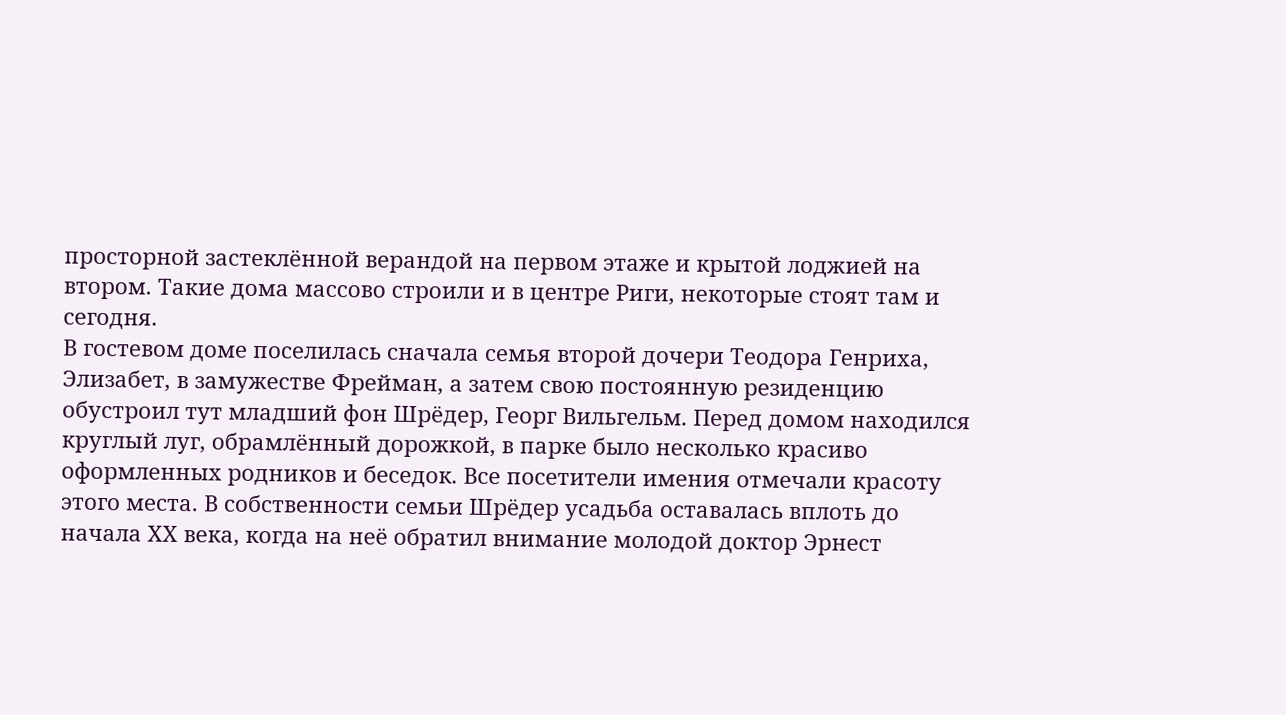просторной застеклённой верандой на первом этаже и крытой лоджией на втором. Такие дома массово строили и в центре Риги, некоторые стоят там и сегодня.
В гостевом доме поселилась сначала семья второй дочери Теодора Генриха, Элизабет, в замужестве Фрейман, а затем свою постоянную резиденцию обустроил тут младший фон Шрёдер, Георг Вильгельм. Перед домом находился круглый луг, обрамлённый дорожкой, в парке было несколько красиво оформленных родников и беседок. Все посетители имения отмечали красоту этого места. В собственности семьи Шрёдер усадьба оставалась вплоть до начала ХХ века, когда на неё обратил внимание молодой доктор Эрнест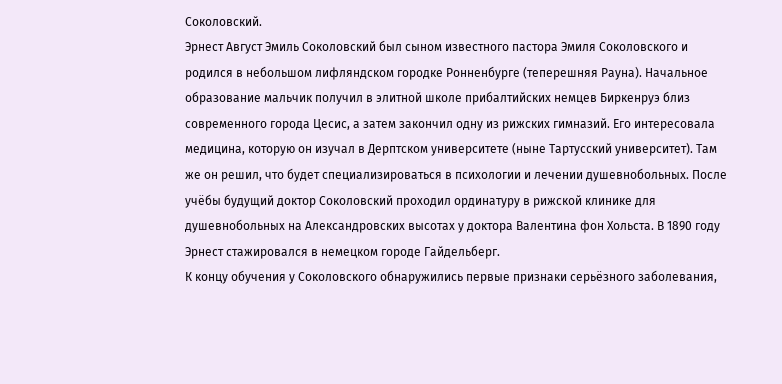Соколовский.
Эрнест Август Эмиль Соколовский был сыном известного пастора Эмиля Соколовского и родился в небольшом лифляндском городке Ронненбурге (теперешняя Рауна). Начальное образование мальчик получил в элитной школе прибалтийских немцев Биркенруэ близ современного города Цесис, а затем закончил одну из рижских гимназий. Его интересовала медицина, которую он изучал в Дерптском университете (ныне Тартусский университет). Там же он решил, что будет специализироваться в психологии и лечении душевнобольных. После учёбы будущий доктор Соколовский проходил ординатуру в рижской клинике для душевнобольных на Александровских высотах у доктора Валентина фон Хольста. В 1890 году Эрнест стажировался в немецком городе Гайдельберг.
К концу обучения у Соколовского обнаружились первые признаки серьёзного заболевания,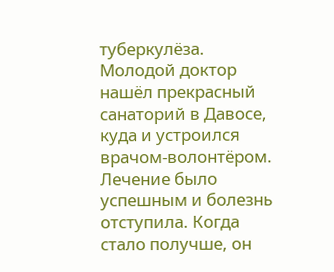туберкулёза. Молодой доктор нашёл прекрасный санаторий в Давосе, куда и устроился врачом-волонтёром. Лечение было успешным и болезнь отступила. Когда стало получше, он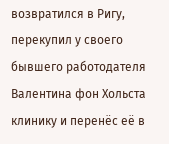возвратился в Ригу, перекупил у своего бывшего работодателя Валентина фон Хольста клинику и перенёс её в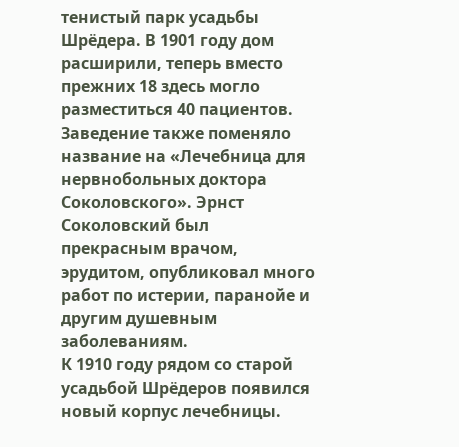тенистый парк усадьбы Шрёдера. В 1901 году дом расширили, теперь вместо прежних 18 здесь могло разместиться 40 пациентов. Заведение также поменяло название на «Лечебница для нервнобольных доктора Соколовского». Эрнст Соколовский был прекрасным врачом, эрудитом, опубликовал много работ по истерии, паранойе и другим душевным заболеваниям.
К 1910 году рядом со старой усадьбой Шрёдеров появился новый корпус лечебницы.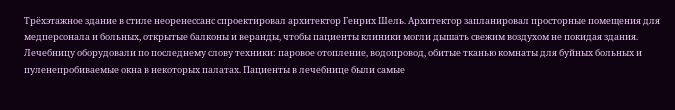Трёхэтажное здание в стиле неоренессанс спроектировал архитектор Генрих Шель. Архитектор запланировал просторные помещения для медперсонала и больных, открытые балконы и веранды, чтобы пациенты клиники могли дышать свежим воздухом не покидая здания. Лечебницу оборудовали по последнему слову техники: паровое отопление, водопровод, обитые тканью комнаты для буйных больных и пуленепробиваемые окна в некоторых палатах. Пациенты в лечебнице были самые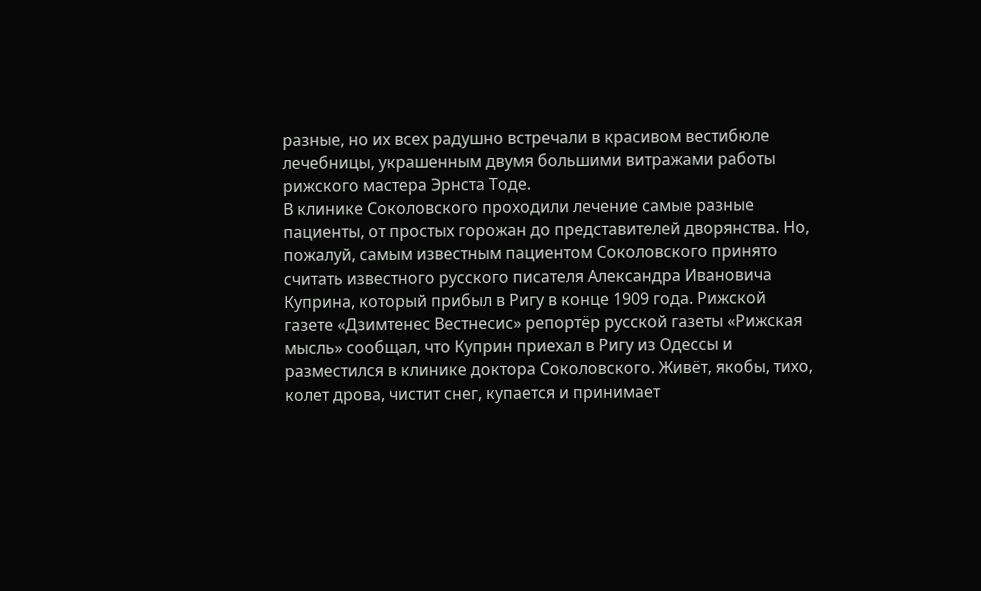разные, но их всех радушно встречали в красивом вестибюле лечебницы, украшенным двумя большими витражами работы рижского мастера Эрнста Тоде.
В клинике Соколовского проходили лечение самые разные пациенты, от простых горожан до представителей дворянства. Но, пожалуй, самым известным пациентом Соколовского принято считать известного русского писателя Александра Ивановича Куприна, который прибыл в Ригу в конце 1909 года. Рижской газете «Дзимтенес Вестнесис» репортёр русской газеты «Рижская мысль» сообщал, что Куприн приехал в Ригу из Одессы и разместился в клинике доктора Соколовского. Живёт, якобы, тихо, колет дрова, чистит снег, купается и принимает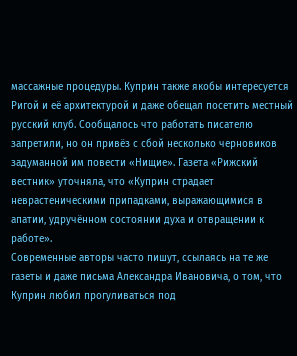массажные процедуры. Куприн также якобы интересуется Ригой и её архитектурой и даже обещал посетить местный русский клуб. Сообщалось что работать писателю запретили, но он привёз с сбой несколько черновиков задуманной им повести «Нищие». Газета «Рижский вестник» уточняла, что «Куприн страдает неврастеническими припадками, выражающимися в апатии, удручённом состоянии духа и отвращении к работе».
Современные авторы часто пишут, ссылаясь на те же газеты и даже письма Александра Ивановича, о том, что Куприн любил прогуливаться под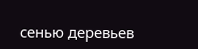сенью деревьев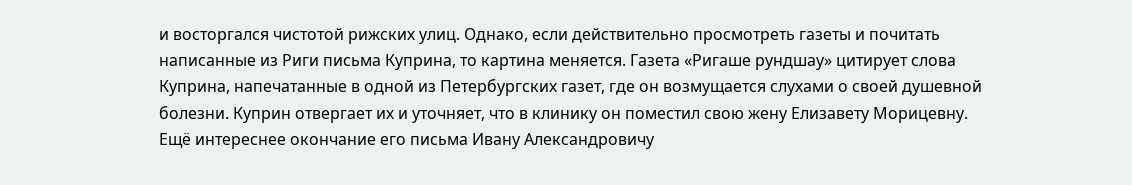и восторгался чистотой рижских улиц. Однако, если действительно просмотреть газеты и почитать написанные из Риги письма Куприна, то картина меняется. Газета «Ригаше рундшау» цитирует слова Куприна, напечатанные в одной из Петербургских газет, где он возмущается слухами о своей душевной болезни. Куприн отвергает их и уточняет, что в клинику он поместил свою жену Елизавету Морицевну. Ещё интереснее окончание его письма Ивану Александровичу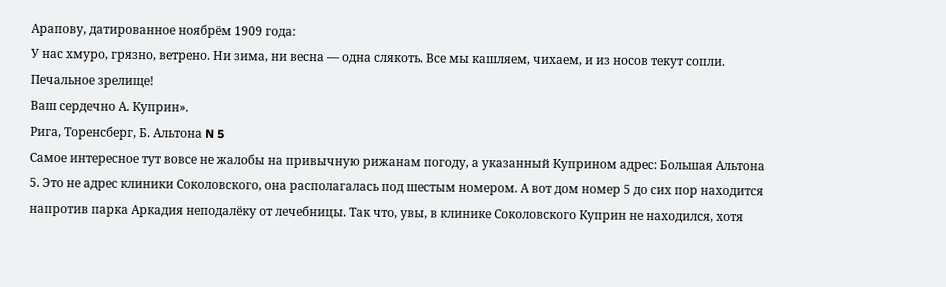Арапову, датированное ноябрём 1909 года:
У нас хмуро, грязно, ветрено. Ни зима, ни весна — одна слякоть. Все мы кашляем, чихаем, и из носов текут сопли. Печальное зрелище!
Ваш сердечно А. Куприн».
Рига, Торенсберг, Б. Альтона N 5
Самое интересное тут вовсе не жалобы на привычную рижанам погоду, а указанный Куприном адрес: Большая Альтона 5. Это не адрес клиники Соколовского, она располагалась под шестым номером. А вот дом номер 5 до сих пор находится напротив парка Аркадия неподалёку от лечебницы. Так что, увы, в клинике Соколовского Куприн не находился, хотя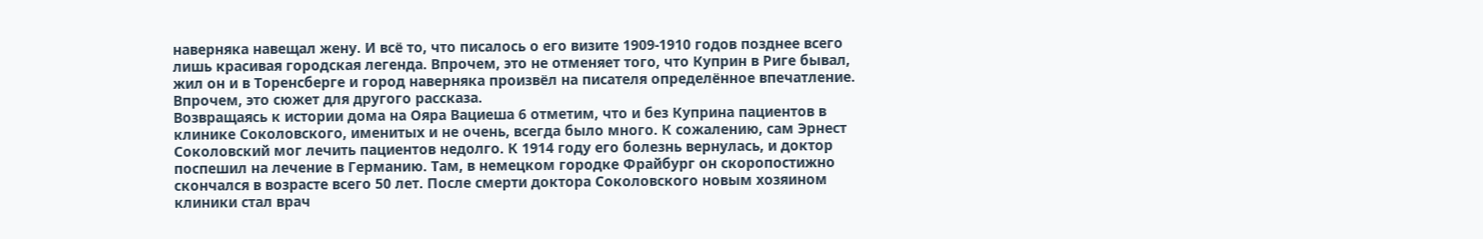наверняка навещал жену. И всё то, что писалось о его визите 1909-1910 годов позднее всего лишь красивая городская легенда. Впрочем, это не отменяет того, что Куприн в Риге бывал, жил он и в Торенсберге и город наверняка произвёл на писателя определённое впечатление. Впрочем, это сюжет для другого рассказа.
Возвращаясь к истории дома на Ояра Вациеша 6 отметим, что и без Куприна пациентов в клинике Соколовского, именитых и не очень, всегда было много. К сожалению, сам Эрнест Соколовский мог лечить пациентов недолго. К 1914 году его болезнь вернулась, и доктор поспешил на лечение в Германию. Там, в немецком городке Фрайбург он скоропостижно скончался в возрасте всего 50 лет. После смерти доктора Соколовского новым хозяином клиники стал врач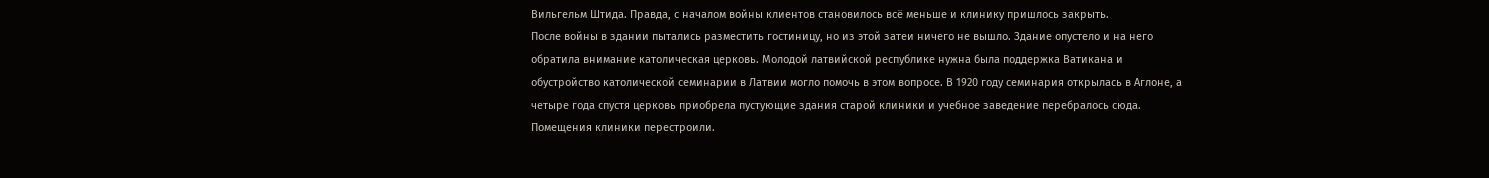Вильгельм Штида. Правда, с началом войны клиентов становилось всё меньше и клинику пришлось закрыть.
После войны в здании пытались разместить гостиницу, но из этой затеи ничего не вышло. Здание опустело и на него обратила внимание католическая церковь. Молодой латвийской республике нужна была поддержка Ватикана и обустройство католической семинарии в Латвии могло помочь в этом вопросе. В 1920 году семинария открылась в Аглоне, а четыре года спустя церковь приобрела пустующие здания старой клиники и учебное заведение перебралось сюда. Помещения клиники перестроили.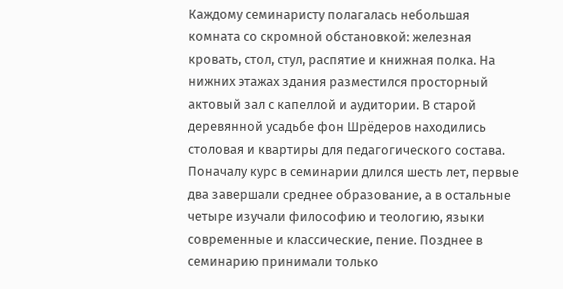Каждому семинаристу полагалась небольшая комната со скромной обстановкой: железная кровать, стол, стул, распятие и книжная полка. На нижних этажах здания разместился просторный актовый зал с капеллой и аудитории. В старой деревянной усадьбе фон Шрёдеров находились столовая и квартиры для педагогического состава.
Поначалу курс в семинарии длился шесть лет, первые два завершали среднее образование, а в остальные четыре изучали философию и теологию, языки современные и классические, пение. Позднее в семинарию принимали только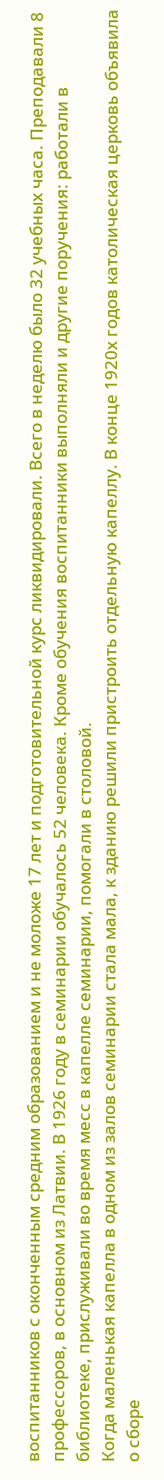воспитанников с оконченным средним образованием и не моложе 17 лет и подготовительной курс ликвидировали. Всего в неделю было 32 учебных часа. Преподавали 8 профессоров, в основном из Латвии. В 1926 году в семинарии обучалось 52 человека. Кроме обучения воспитанники выполняли и другие поручения: работали в библиотеке, прислуживали во время месс в капелле семинарии, помогали в столовой.
Когда маленькая капелла в одном из залов семинарии стала мала, к зданию решили пристроить отдельную капеллу. В конце 1920х годов католическая церковь объявила о сборе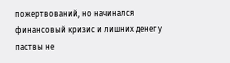пожертвований, но начинался финансовый кризис и лишних денег у паствы не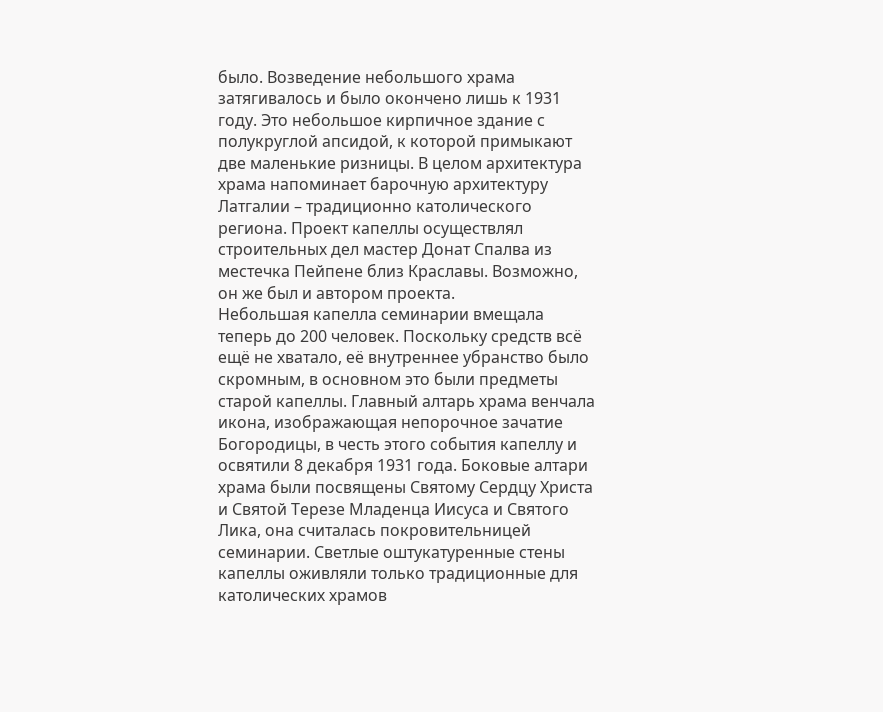было. Возведение небольшого храма затягивалось и было окончено лишь к 1931 году. Это небольшое кирпичное здание с полукруглой апсидой, к которой примыкают две маленькие ризницы. В целом архитектура храма напоминает барочную архитектуру Латгалии – традиционно католического региона. Проект капеллы осуществлял строительных дел мастер Донат Спалва из местечка Пейпене близ Краславы. Возможно, он же был и автором проекта.
Небольшая капелла семинарии вмещала теперь до 200 человек. Поскольку средств всё ещё не хватало, её внутреннее убранство было скромным, в основном это были предметы старой капеллы. Главный алтарь храма венчала икона, изображающая непорочное зачатие Богородицы, в честь этого события капеллу и освятили 8 декабря 1931 года. Боковые алтари храма были посвящены Святому Сердцу Христа и Святой Терезе Младенца Иисуса и Святого Лика, она считалась покровительницей семинарии. Светлые оштукатуренные стены капеллы оживляли только традиционные для католических храмов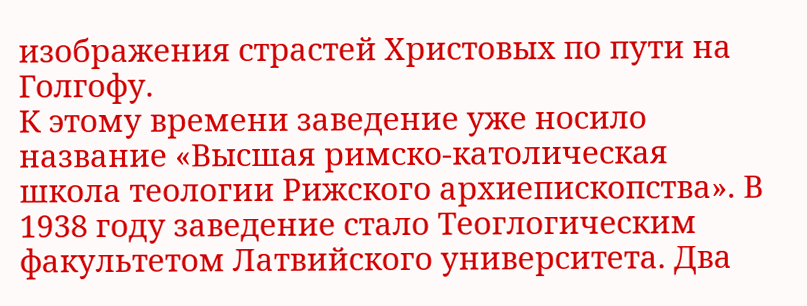изображения страстей Христовых по пути на Голгофу.
К этому времени заведение уже носило название «Высшая римско-католическая школа теологии Рижского архиепископства». В 1938 году заведение стало Теоглогическим факультетом Латвийского университета. Два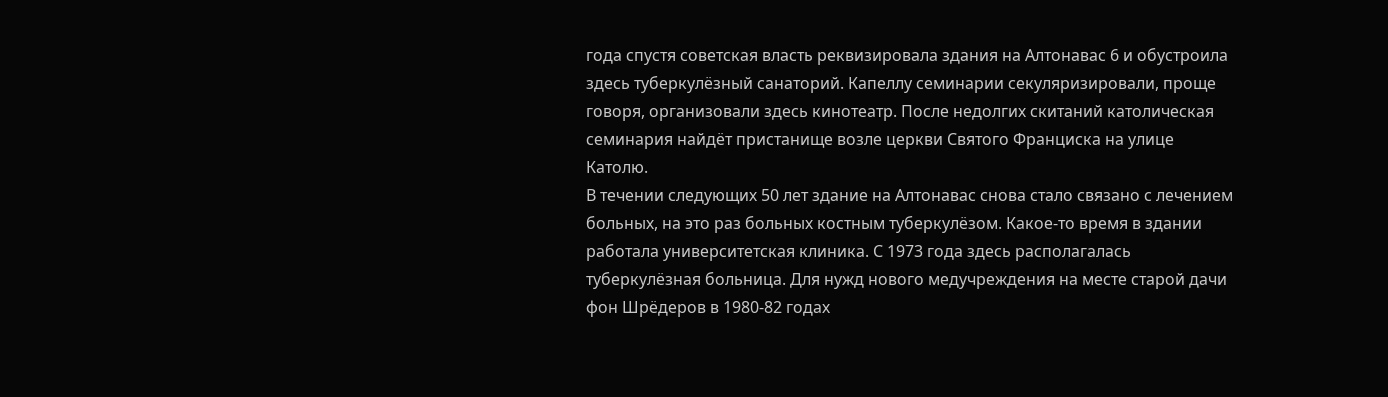года спустя советская власть реквизировала здания на Алтонавас 6 и обустроила здесь туберкулёзный санаторий. Капеллу семинарии секуляризировали, проще говоря, организовали здесь кинотеатр. После недолгих скитаний католическая семинария найдёт пристанище возле церкви Святого Франциска на улице Католю.
В течении следующих 50 лет здание на Алтонавас снова стало связано с лечением больных, на это раз больных костным туберкулёзом. Какое-то время в здании работала университетская клиника. С 1973 года здесь располагалась туберкулёзная больница. Для нужд нового медучреждения на месте старой дачи фон Шрёдеров в 1980-82 годах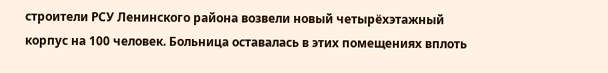строители РСУ Ленинского района возвели новый четырёхэтажный корпус на 100 человек. Больница оставалась в этих помещениях вплоть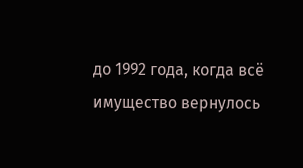до 1992 года, когда всё имущество вернулось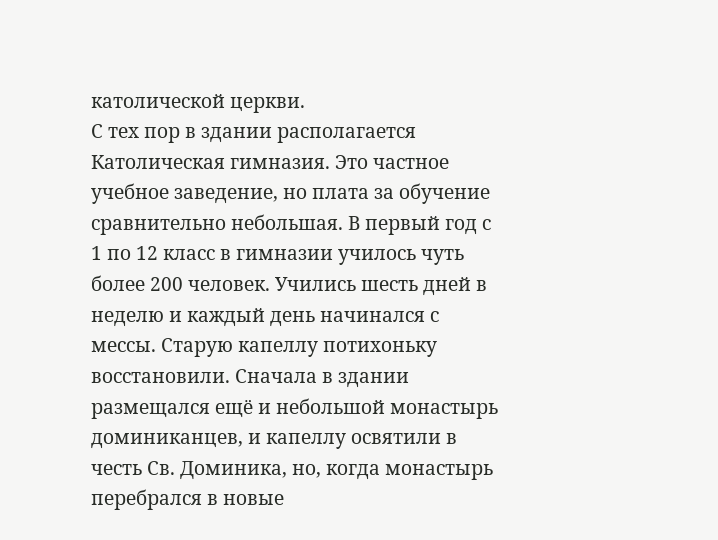католической церкви.
С тех пор в здании располагается Католическая гимназия. Это частное учебное заведение, но плата за обучение сравнительно небольшая. В первый год с 1 по 12 класс в гимназии училось чуть более 200 человек. Учились шесть дней в неделю и каждый день начинался с мессы. Старую капеллу потихоньку восстановили. Сначала в здании размещался ещё и небольшой монастырь доминиканцев, и капеллу освятили в честь Св. Доминика, но, когда монастырь перебрался в новые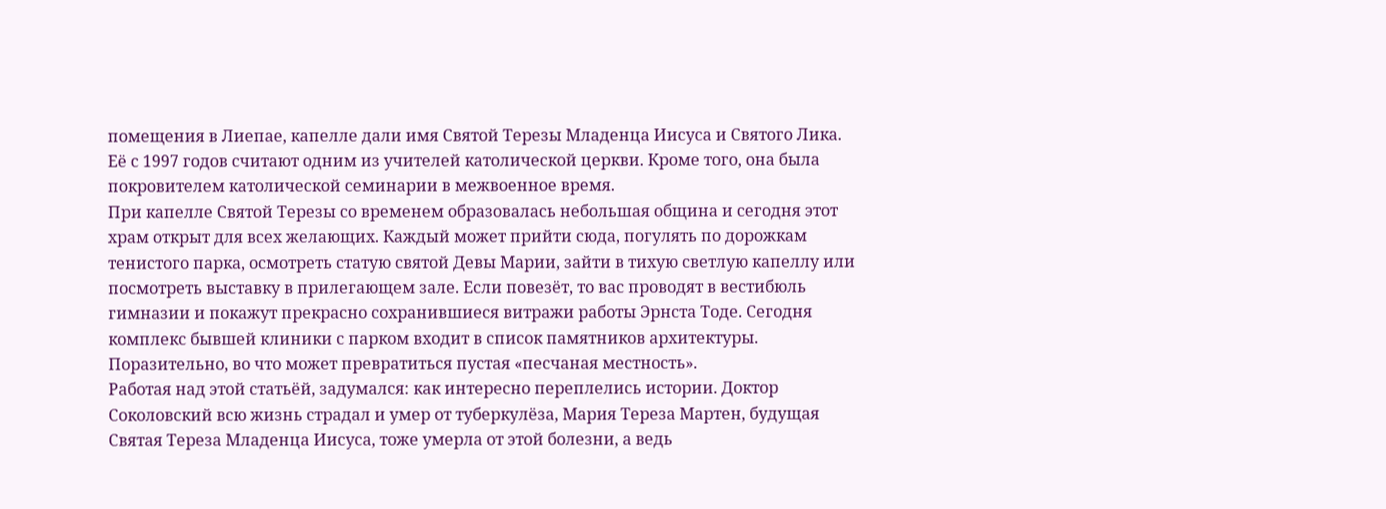помещения в Лиепае, капелле дали имя Святой Терезы Младенца Иисуса и Святого Лика. Её с 1997 годов считают одним из учителей католической церкви. Кроме того, она была покровителем католической семинарии в межвоенное время.
При капелле Святой Терезы со временем образовалась небольшая община и сегодня этот храм открыт для всех желающих. Каждый может прийти сюда, погулять по дорожкам тенистого парка, осмотреть статую святой Девы Марии, зайти в тихую светлую капеллу или посмотреть выставку в прилегающем зале. Если повезёт, то вас проводят в вестибюль гимназии и покажут прекрасно сохранившиеся витражи работы Эрнста Тоде. Сегодня комплекс бывшей клиники с парком входит в список памятников архитектуры. Поразительно, во что может превратиться пустая «песчаная местность».
Работая над этой статьёй, задумался: как интересно переплелись истории. Доктор Соколовский всю жизнь страдал и умер от туберкулёза, Мария Тереза Мартен, будущая Святая Тереза Младенца Иисуса, тоже умерла от этой болезни, а ведь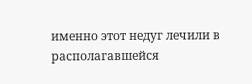именно этот недуг лечили в располагавшейся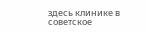здесь клинике в советское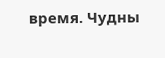время. Чудны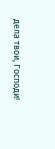дела твои, Господи!